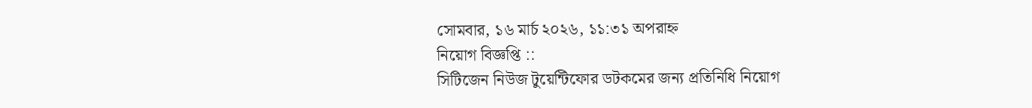সোমবার, ১৬ মার্চ ২০২৬, ১১:৩১ অপরাহ্ন
নিয়োগ বিজ্ঞপ্তি ::
সিটিজেন নিউজ টুয়েন্টিফোর ডটকমের জন্য প্রতিনিধি নিয়োগ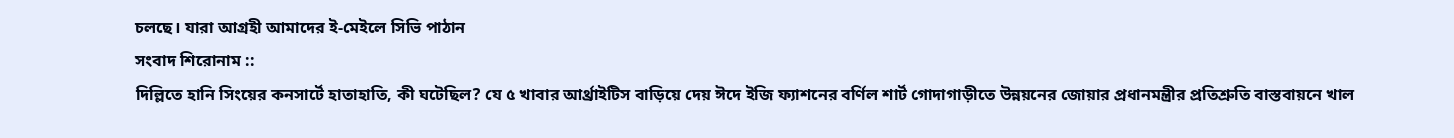চলছে। যারা আগ্রহী আমাদের ই-মেইলে সিভি পাঠান
সংবাদ শিরোনাম ::
দিল্লিতে হানি সিংয়ের কনসার্টে হাতাহাতি, কী ঘটেছিল? যে ৫ খাবার আর্থ্রাইটিস বাড়িয়ে দেয় ঈদে ইজি ফ্যাশনের বর্ণিল শার্ট গোদাগাড়ীতে উন্নয়নের জোয়ার প্রধানমন্ত্রীর প্রতিশ্রুতি বাস্তবায়নে খাল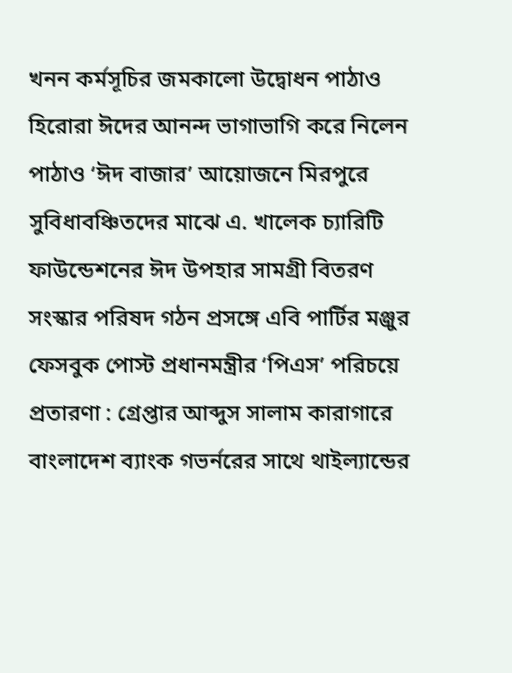খনন কর্মসূচির জমকালো উদ্বোধন পাঠাও হিরোরা ঈদের আনন্দ ভাগাভাগি করে নিলেন পাঠাও ‘ঈদ বাজার’ আয়োজনে মিরপুরে সুবিধাবঞ্চিতদের মাঝে এ. খালেক চ্যারিটি ফাউন্ডেশনের ঈদ উপহার সামগ্রী বিতরণ সংস্কার পরিষদ গঠন প্রসঙ্গে এবি পার্টির মঞ্জুর ফেসবুক পোস্ট প্রধানমন্ত্রীর ‘পিএস’ পরিচয়ে প্রতারণা : গ্রেপ্তার আব্দুস সালাম কারাগারে বাংলাদেশ ব্যাংক গভর্নরের সাথে থাইল্যান্ডের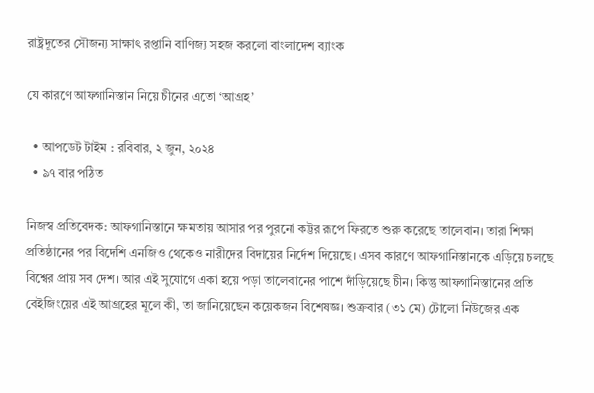রাষ্ট্রদূতের সৌজন্য সাক্ষাৎ রপ্তানি বাণিজ্য সহজ করলো বাংলাদেশ ব্যাংক

যে কারণে আফগানিস্তান নিয়ে চীনের এতো ‘আগ্রহ’

  • আপডেট টাইম : রবিবার, ২ জুন, ২০২৪
  • ৯৭ বার পঠিত

নিজস্ব প্রতিবেদক: আফগানিস্তানে ক্ষমতায় আসার পর পুরনো কট্টর রূপে ফিরতে শুরু করেছে তালেবান। তারা শিক্ষা প্রতিষ্ঠানের পর বিদেশি এনজিও থেকেও নারীদের বিদায়ের নির্দেশ দিয়েছে। এসব কারণে আফগানিস্তানকে এড়িয়ে চলছে বিশ্বের প্রায় সব দেশ। আর এই সুযোগে একা হয়ে পড়া তালেবানের পাশে দাঁড়িয়েছে চীন। কিন্তু আফগানিস্তানের প্রতি বেইজিংয়ের এই আগ্রহের মূলে কী, তা জানিয়েছেন কয়েকজন বিশেষজ্ঞ। শুক্রবার (৩১ মে) টোলো নিউজের এক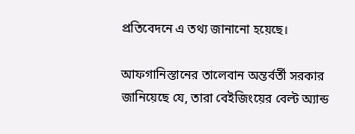প্রতিবেদনে এ তথ্য জানানো হয়েছে।

আফগানিস্তানের তালেবান অন্তর্বর্তী সরকার জানিয়েছে যে, তারা বেইজিংয়ের বেল্ট অ্যান্ড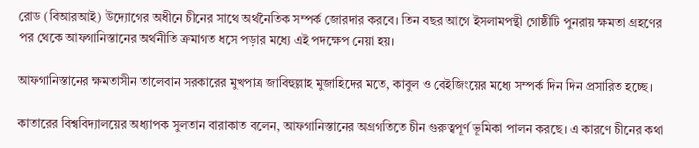রোড (বিআরআই) উদ্যোগের অধীনে চীনের সাথে অর্থনৈতিক সম্পর্ক জোরদার করবে। তিন বছর আগে ইসলামপন্থী গোষ্ঠীটি পুনরায় ক্ষমতা গ্রহণের পর থেকে আফগানিস্তানের অর্থনীতি ক্রমাগত ধসে পড়ার মধ্যে এই পদক্ষেপ নেয়া হয়।

আফগানিস্তানের ক্ষমতাসীন তালেবান সরকারের মুখপাত্র জাবিহুল্লাহ মুজাহিদের মতে, কাবুল ও বেইজিংয়ের মধ্যে সম্পর্ক দিন দিন প্রসারিত হচ্ছে।

কাতারের বিশ্ববিদ্যালয়ের অধ্যাপক সুলতান বারাকাত বলেন, আফগানিস্তানের অগ্রগতিতে চীন গুরুত্বপূর্ণ ভূমিকা পালন করছে। এ কারণে চীনের কথা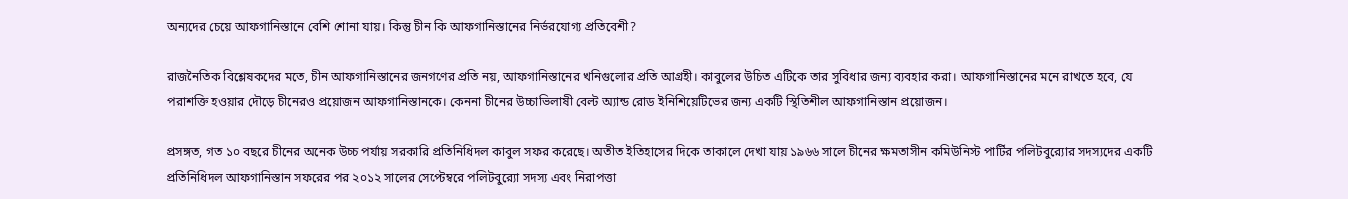অন্যদের চেয়ে আফগানিস্তানে বেশি শোনা যায়। কিন্তু চীন কি আফগানিস্তানের নির্ভরযোগ্য প্রতিবেশী?

রাজনৈতিক বিশ্লেষকদের মতে, চীন আফগানিস্তানের জনগণের প্রতি নয়, আফগানিস্তানের খনিগুলোর প্রতি আগ্রহী। কাবুলের উচিত এটিকে তার সুবিধার জন্য ব্যবহার করা। আফগানিস্তানের মনে রাখতে হবে, যে পরাশক্তি হওয়ার দৌড়ে চীনেরও প্রয়োজন আফগানিস্তানকে। কেননা চীনের উচ্চাভিলাষী বেল্ট অ্যান্ড রোড ইনিশিয়েটিভের জন্য একটি স্থিতিশীল আফগানিস্তান প্রয়োজন।

প্রসঙ্গত, গত ১০ বছরে চীনের অনেক উচ্চ পর্যায় সরকারি প্রতিনিধিদল কাবুল সফর করেছে। অতীত ইতিহাসের দিকে তাকালে দেখা যায় ১৯৬৬ সালে চীনের ক্ষমতাসীন কমিউনিস্ট পার্টির পলিটবুর‍্যোর সদস্যদের একটি প্রতিনিধিদল আফগানিস্তান সফরের পর ২০১২ সালের সেপ্টেম্বরে পলিটবুর‍্যো সদস্য এবং নিরাপত্তা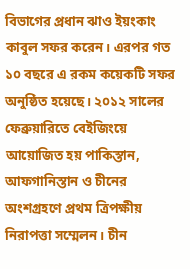বিভাগের প্রধান ঝাও ইয়ংকাং কাবুল সফর করেন। এরপর গত ১০ বছরে এ রকম কয়েকটি সফর অনুষ্ঠিত হয়েছে। ২০১২ সালের ফেব্রুয়ারিতে বেইজিংয়ে আয়োজিত হয় পাকিস্তান, আফগানিস্তান ও চীনের অংশগ্রহণে প্রথম ত্রিপক্ষীয় নিরাপত্তা সম্মেলন। চীন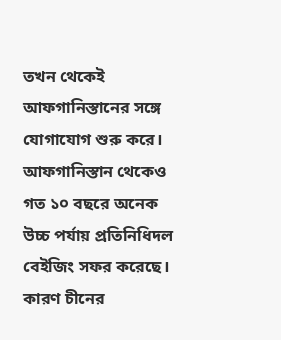তখন থেকেই আফগানিস্তানের সঙ্গে যোগাযোগ শুরু করে। আফগানিস্তান থেকেও গত ১০ বছরে অনেক উচ্চ পর্যায় প্রতিনিধিদল বেইজিং সফর করেছে। কারণ চীনের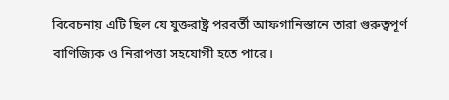বিবেচনায় এটি ছিল যে যুক্তরাষ্ট্র পরবর্তী আফগানিস্তানে তারা গুরুত্বপূর্ণ বাণিজ্যিক ও নিরাপত্তা সহযোগী হতে পারে।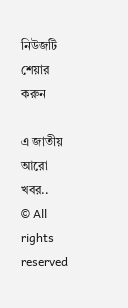নিউজটি শেয়ার করুন

এ জাতীয় আরো খবর..
© All rights reserved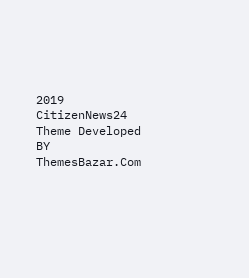2019 CitizenNews24
Theme Developed BY ThemesBazar.Com